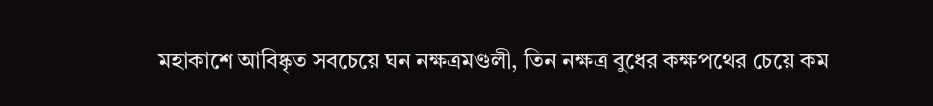মহাকাশে আবিষ্কৃত সবচেয়ে ঘন নক্ষত্রমণ্ডলী, তিন নক্ষত্র বুধের কক্ষপথের চেয়ে কম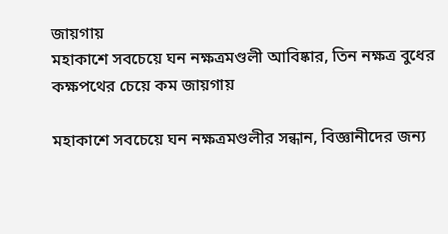জায়গায়
মহাকাশে সবচেয়ে ঘন নক্ষত্রমণ্ডলী আবিষ্কার, তিন নক্ষত্র বুধের কক্ষপথের চেয়ে কম জায়গায়

মহাকাশে সবচেয়ে ঘন নক্ষত্রমণ্ডলীর সন্ধান, বিজ্ঞানীদের জন্য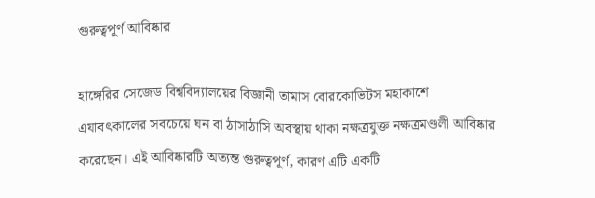গুরুত্বপূর্ণ আবিষ্কার

হাঙ্গেরির সেজেড বিশ্ববিদ্যালয়ের বিজ্ঞানী তামাস বোরকোভিটস মহাকাশে এযাবৎকালের সবচেয়ে ঘন বা ঠাসাঠাসি অবস্থায় থাকা নক্ষত্রযুক্ত নক্ষত্রমণ্ডলী আবিষ্কার করেছেন। এই আবিষ্কারটি অত্যন্ত গুরুত্বপূর্ণ, কারণ এটি একটি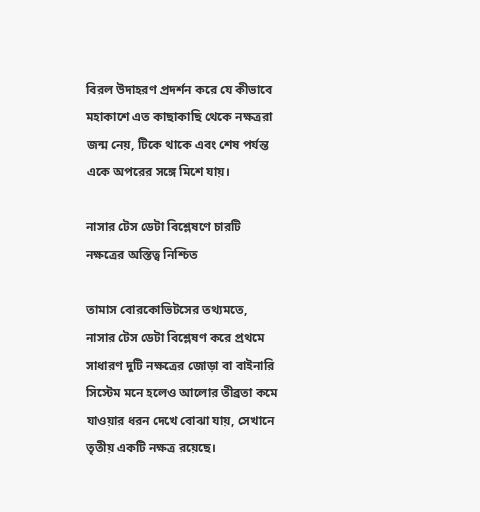বিরল উদাহরণ প্রদর্শন করে যে কীভাবে মহাকাশে এত কাছাকাছি থেকে নক্ষত্ররা জন্ম নেয়, টিকে থাকে এবং শেষ পর্যন্ত একে অপরের সঙ্গে মিশে যায়।

নাসার টেস ডেটা বিশ্লেষণে চারটি নক্ষত্রের অস্তিত্ব নিশ্চিত

তামাস বোরকোভিটসের তথ্যমতে, নাসার টেস ডেটা বিশ্লেষণ করে প্রথমে সাধারণ দুটি নক্ষত্রের জোড়া বা বাইনারি সিস্টেম মনে হলেও আলোর তীব্রতা কমে যাওয়ার ধরন দেখে বোঝা যায়, সেখানে তৃতীয় একটি নক্ষত্র রয়েছে।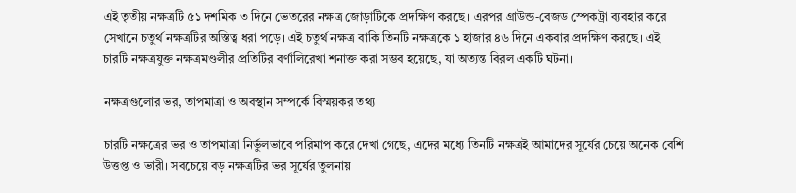এই তৃতীয় নক্ষত্রটি ৫১ দশমিক ৩ দিনে ভেতরের নক্ষত্র জোড়াটিকে প্রদক্ষিণ করছে। এরপর গ্রাউন্ড-বেজড স্পেকট্রা ব্যবহার করে সেখানে চতুর্থ নক্ষত্রটির অস্তিত্ব ধরা পড়ে। এই চতুর্থ নক্ষত্র বাকি তিনটি নক্ষত্রকে ১ হাজার ৪৬ দিনে একবার প্রদক্ষিণ করছে। এই চারটি নক্ষত্রযুক্ত নক্ষত্রমণ্ডলীর প্রতিটির বর্ণালিরেখা শনাক্ত করা সম্ভব হয়েছে, যা অত্যন্ত বিরল একটি ঘটনা।

নক্ষত্রগুলোর ভর, তাপমাত্রা ও অবস্থান সম্পর্কে বিস্ময়কর তথ্য

চারটি নক্ষত্রের ভর ও তাপমাত্রা নির্ভুলভাবে পরিমাপ করে দেখা গেছে, এদের মধ্যে তিনটি নক্ষত্রই আমাদের সূর্যের চেয়ে অনেক বেশি উত্তপ্ত ও ভারী। সবচেয়ে বড় নক্ষত্রটির ভর সূর্যের তুলনায়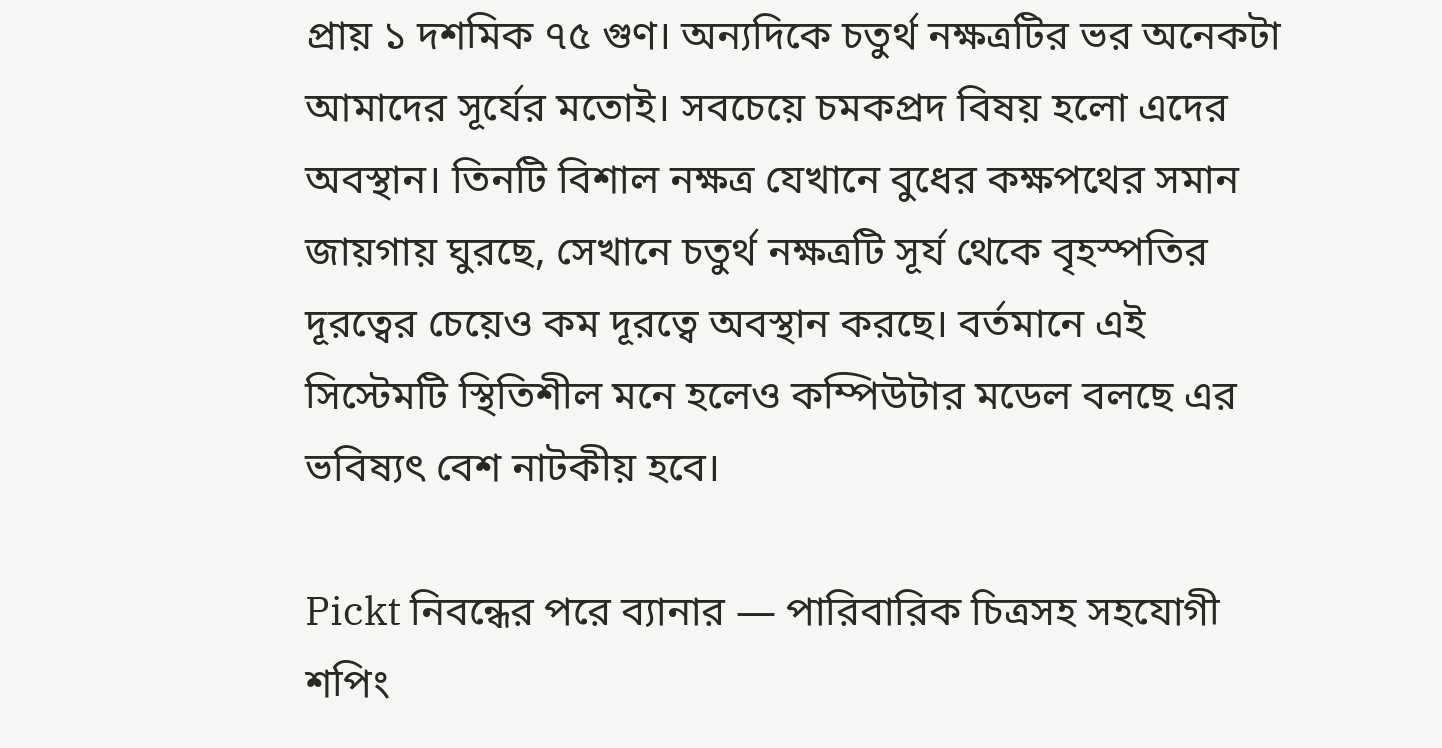প্রায় ১ দশমিক ৭৫ গুণ। অন্যদিকে চতুর্থ নক্ষত্রটির ভর অনেকটা আমাদের সূর্যের মতোই। সবচেয়ে চমকপ্রদ বিষয় হলো এদের অবস্থান। তিনটি বিশাল নক্ষত্র যেখানে বুধের কক্ষপথের সমান জায়গায় ঘুরছে, সেখানে চতুর্থ নক্ষত্রটি সূর্য থেকে বৃহস্পতির দূরত্বের চেয়েও কম দূরত্বে অবস্থান করছে। বর্তমানে এই সিস্টেমটি স্থিতিশীল মনে হলেও কম্পিউটার মডেল বলছে এর ভবিষ্যৎ বেশ নাটকীয় হবে।

Pickt নিবন্ধের পরে ব্যানার — পারিবারিক চিত্রসহ সহযোগী শপিং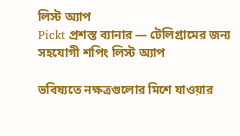লিস্ট অ্যাপ
Pickt প্রশস্ত ব্যানার — টেলিগ্রামের জন্য সহযোগী শপিং লিস্ট অ্যাপ

ভবিষ্যতে নক্ষত্রগুলোর মিশে যাওয়ার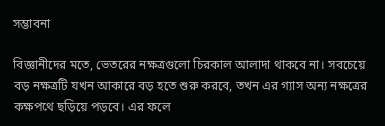সম্ভাবনা

বিজ্ঞানীদের মতে, ভেতরের নক্ষত্রগুলো চিরকাল আলাদা থাকবে না। সবচেয়ে বড় নক্ষত্রটি যখন আকারে বড় হতে শুরু করবে, তখন এর গ্যাস অন্য নক্ষত্রের কক্ষপথে ছড়িয়ে পড়বে। এর ফলে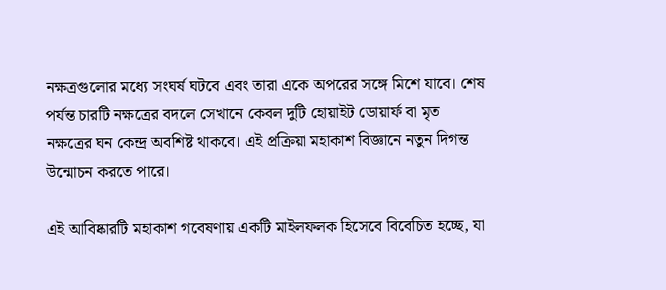নক্ষত্রগুলোর মধ্যে সংঘর্ষ ঘটবে এবং তারা একে অপরের সঙ্গে মিশে যাবে। শেষ পর্যন্ত চারটি নক্ষত্রের বদলে সেখানে কেবল দুটি হোয়াইট ডোয়ার্ফ বা মৃত নক্ষত্রের ঘন কেন্দ্র অবশিষ্ট থাকবে। এই প্রক্রিয়া মহাকাশ বিজ্ঞানে নতুন দিগন্ত উন্মোচন করতে পারে।

এই আবিষ্কারটি মহাকাশ গবেষণায় একটি মাইলফলক হিসেবে বিবেচিত হচ্ছে, যা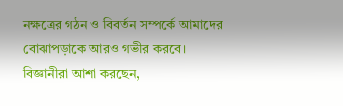নক্ষত্রের গঠন ও বিবর্তন সম্পর্কে আমাদের বোঝাপড়াকে আরও গভীর করবে। বিজ্ঞানীরা আশা করছেন,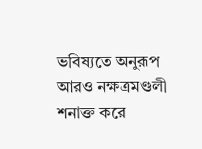ভবিষ্যতে অনুরূপ আরও নক্ষত্রমণ্ডলী শনাক্ত করে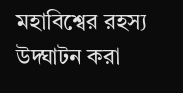মহাবিশ্বের রহস্য উদ্ঘাটন করা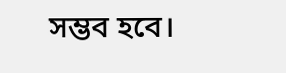সম্ভব হবে।